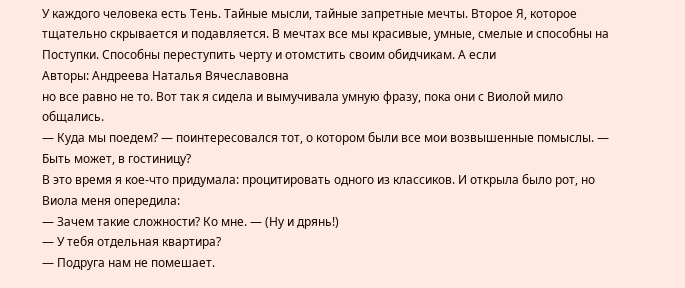У каждого человека есть Тень. Тайные мысли, тайные запретные мечты. Второе Я, которое тщательно скрывается и подавляется. В мечтах все мы красивые, умные, смелые и способны на Поступки. Способны переступить черту и отомстить своим обидчикам. А если
Авторы: Андреева Наталья Вячеславовна
но все равно не то. Вот так я сидела и вымучивала умную фразу, пока они с Виолой мило общались.
— Куда мы поедем? — поинтересовался тот, о котором были все мои возвышенные помыслы. — Быть может, в гостиницу?
В это время я кое-что придумала: процитировать одного из классиков. И открыла было рот, но Виола меня опередила:
— Зачем такие сложности? Ко мне. — (Ну и дрянь!)
— У тебя отдельная квартира?
— Подруга нам не помешает.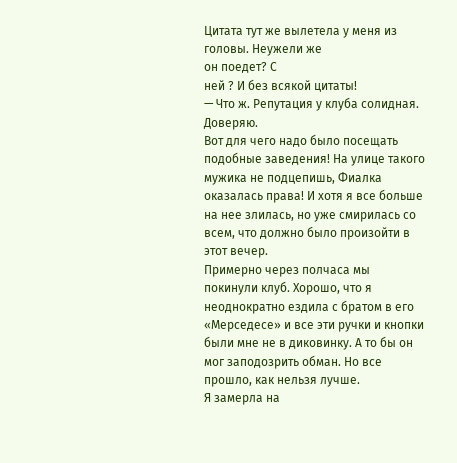Цитата тут же вылетела у меня из головы. Неужели же
он поедет? С
ней ? И без всякой цитаты!
— Что ж. Репутация у клуба солидная. Доверяю.
Вот для чего надо было посещать подобные заведения! На улице такого мужика не подцепишь, Фиалка оказалась права! И хотя я все больше на нее злилась, но уже смирилась со всем, что должно было произойти в этот вечер.
Примерно через полчаса мы покинули клуб. Хорошо, что я неоднократно ездила с братом в его «Мерседесе» и все эти ручки и кнопки были мне не в диковинку. А то бы он мог заподозрить обман. Но все прошло, как нельзя лучше.
Я замерла на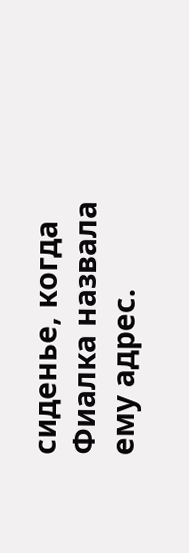сиденье, когда Фиалка назвала ему адрес.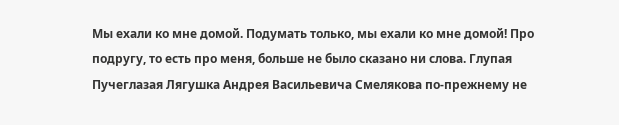Мы ехали ко мне домой. Подумать только, мы ехали ко мне домой! Про подругу, то есть про меня, больше не было сказано ни слова. Глупая Пучеглазая Лягушка Андрея Васильевича Смелякова по-прежнему не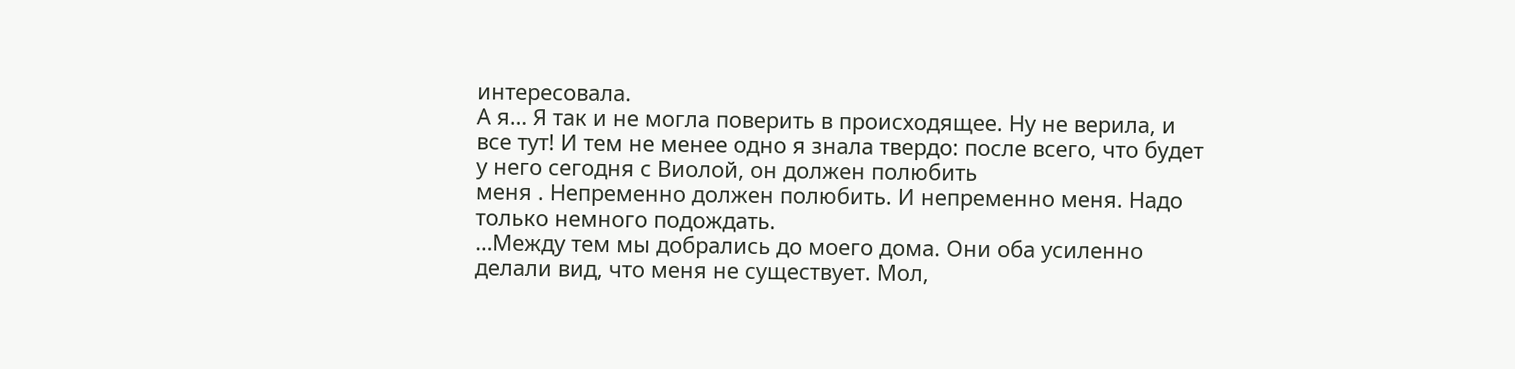интересовала.
А я… Я так и не могла поверить в происходящее. Ну не верила, и все тут! И тем не менее одно я знала твердо: после всего, что будет у него сегодня с Виолой, он должен полюбить
меня . Непременно должен полюбить. И непременно меня. Надо только немного подождать.
…Между тем мы добрались до моего дома. Они оба усиленно делали вид, что меня не существует. Мол,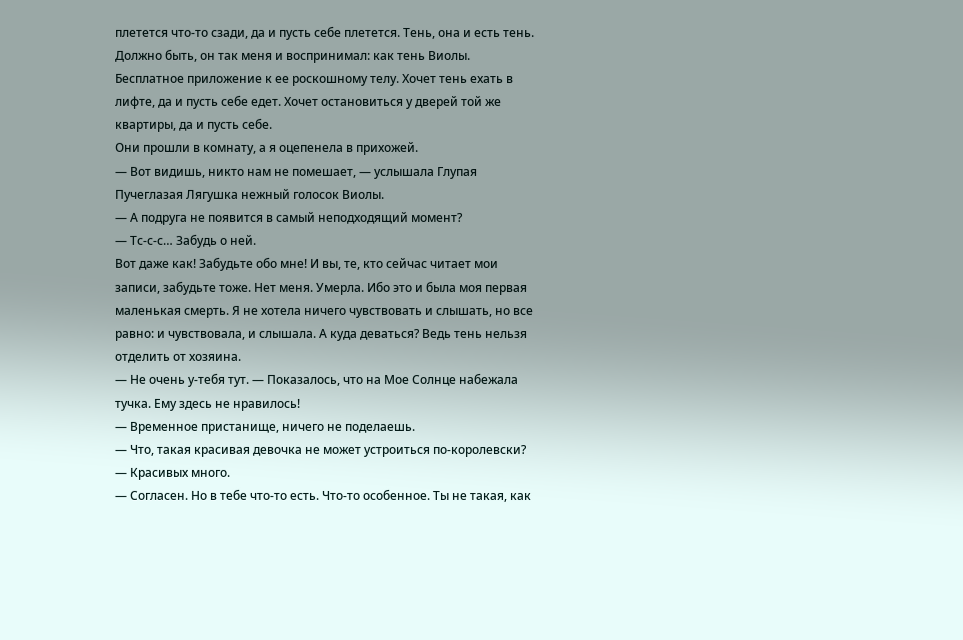плетется что-то сзади, да и пусть себе плетется. Тень, она и есть тень. Должно быть, он так меня и воспринимал: как тень Виолы. Бесплатное приложение к ее роскошному телу. Хочет тень ехать в лифте, да и пусть себе едет. Хочет остановиться у дверей той же квартиры, да и пусть себе.
Они прошли в комнату, а я оцепенела в прихожей.
— Вот видишь, никто нам не помешает, — услышала Глупая Пучеглазая Лягушка нежный голосок Виолы.
— А подруга не появится в самый неподходящий момент?
— Тс-с-с… Забудь о ней.
Вот даже как! Забудьте обо мне! И вы, те, кто сейчас читает мои записи, забудьте тоже. Нет меня. Умерла. Ибо это и была моя первая маленькая смерть. Я не хотела ничего чувствовать и слышать, но все равно: и чувствовала, и слышала. А куда деваться? Ведь тень нельзя отделить от хозяина.
— Не очень у-тебя тут. — Показалось, что на Мое Солнце набежала тучка. Ему здесь не нравилось!
— Временное пристанище, ничего не поделаешь.
— Что, такая красивая девочка не может устроиться по-королевски?
— Красивых много.
— Согласен. Но в тебе что-то есть. Что-то особенное. Ты не такая, как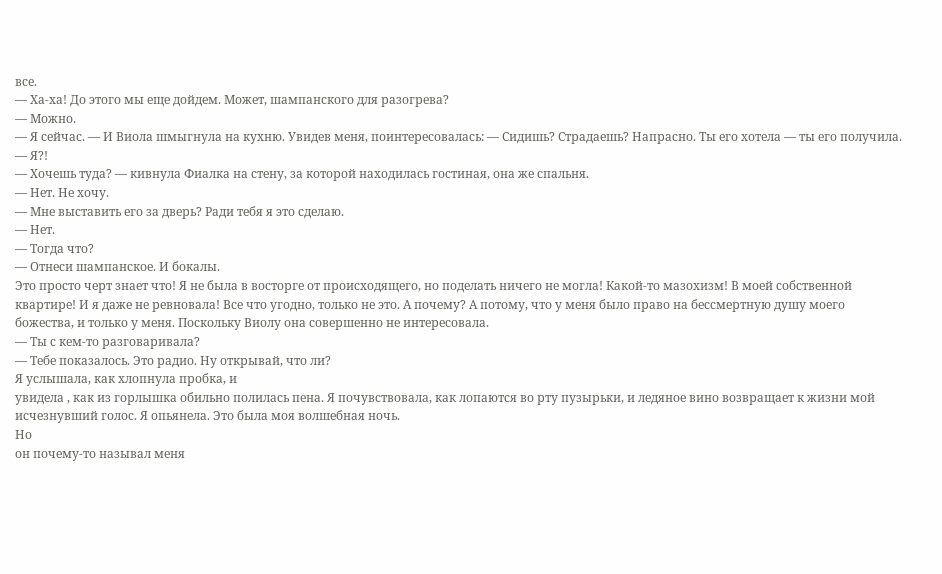все.
— Ха-ха! До этого мы еще дойдем. Может, шампанского для разогрева?
— Можно.
— Я сейчас. — И Виола шмыгнула на кухню. Увидев меня, поинтересовалась: — Сидишь? Страдаешь? Напрасно. Ты его хотела — ты его получила.
— Я?!
— Хочешь туда? — кивнула Фиалка на стену, за которой находилась гостиная, она же спальня.
— Нет. Не хочу.
— Мне выставить его за дверь? Ради тебя я это сделаю.
— Нет.
— Тогда что?
— Отнеси шампанское. И бокалы.
Это просто черт знает что! Я не была в восторге от происходящего, но поделать ничего не могла! Какой-то мазохизм! В моей собственной квартире! И я даже не ревновала! Все что угодно, только не это. А почему? А потому, что у меня было право на бессмертную душу моего божества, и только у меня. Поскольку Виолу она совершенно не интересовала.
— Ты с кем-то разговаривала?
— Тебе показалось. Это радио. Ну открывай, что ли?
Я услышала, как хлопнула пробка, и
увидела , как из горлышка обильно полилась пена. Я почувствовала, как лопаются во рту пузырьки, и ледяное вино возвращает к жизни мой исчезнувший голос. Я опьянела. Это была моя волшебная ночь.
Но
он почему-то называл меня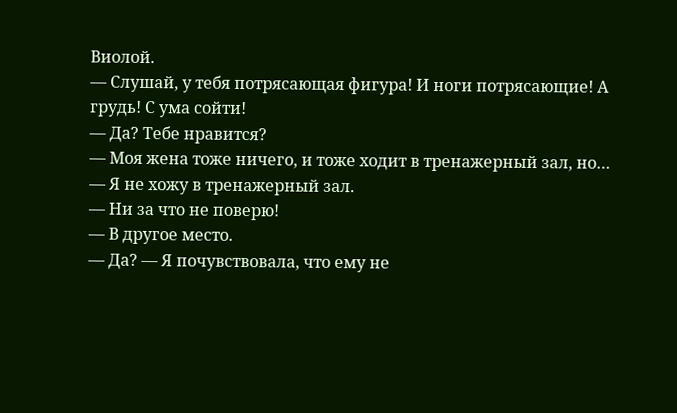Виолой.
— Слушай, у тебя потрясающая фигура! И ноги потрясающие! А грудь! С ума сойти!
— Да? Тебе нравится?
— Моя жена тоже ничего, и тоже ходит в тренажерный зал, но…
— Я не хожу в тренажерный зал.
— Ни за что не поверю!
— В другое место.
— Да? — Я почувствовала, что ему не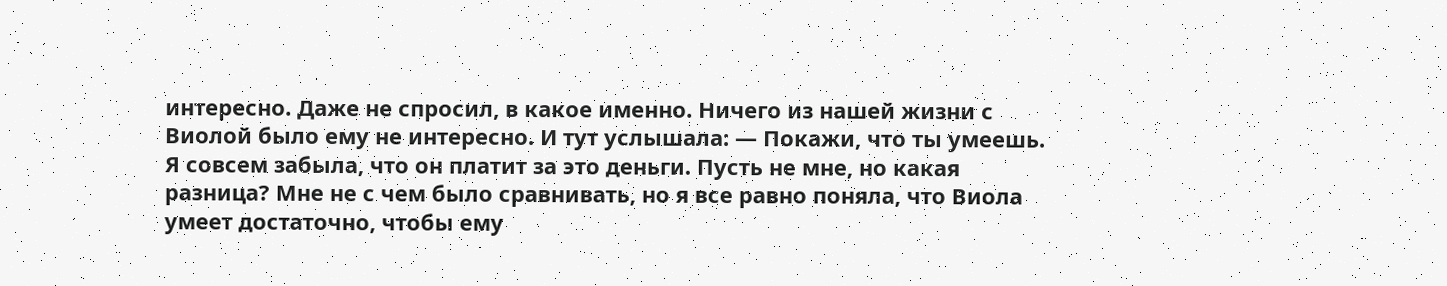интересно. Даже не спросил, в какое именно. Ничего из нашей жизни с Виолой было ему не интересно. И тут услышала: — Покажи, что ты умеешь.
Я совсем забыла, что он платит за это деньги. Пусть не мне, но какая разница? Мне не с чем было сравнивать, но я все равно поняла, что Виола умеет достаточно, чтобы ему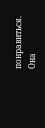понравиться. Она